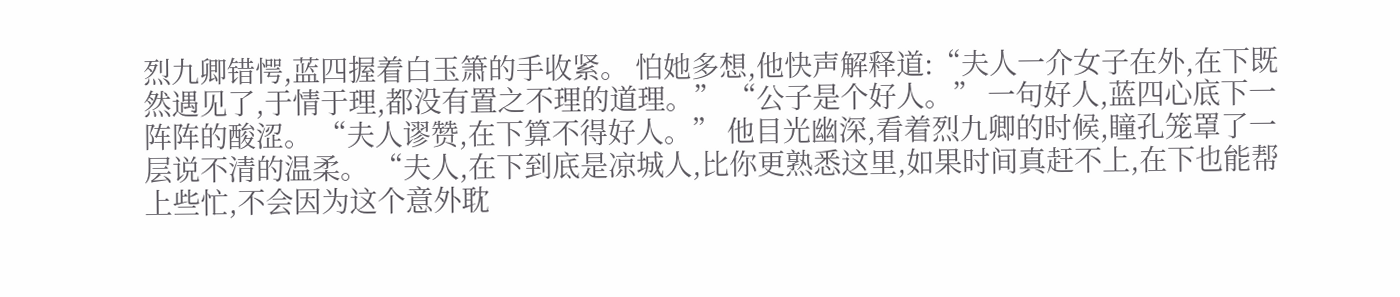烈九卿错愕,蓝四握着白玉箫的手收紧。 怕她多想,他快声解释道:“夫人一介女子在外,在下既然遇见了,于情于理,都没有置之不理的道理。” “公子是个好人。” 一句好人,蓝四心底下一阵阵的酸涩。 “夫人谬赞,在下算不得好人。” 他目光幽深,看着烈九卿的时候,瞳孔笼罩了一层说不清的温柔。 “夫人,在下到底是凉城人,比你更熟悉这里,如果时间真赶不上,在下也能帮上些忙,不会因为这个意外耽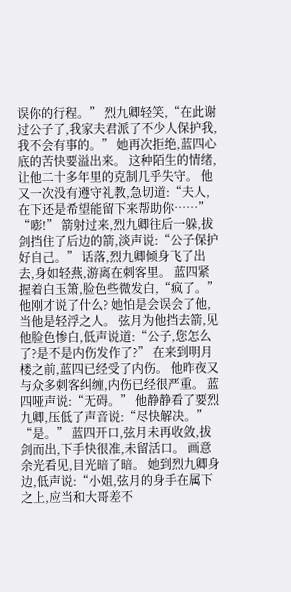误你的行程。” 烈九卿轻笑,“在此谢过公子了,我家夫君派了不少人保护我,我不会有事的。” 她再次拒绝,蓝四心底的苦快要溢出来。 这种陌生的情绪,让他二十多年里的克制几乎失守。 他又一次没有遵守礼教,急切道:“夫人,在下还是希望能留下来帮助你……” “嘭!” 箭射过来,烈九卿往后一躲,拔剑挡住了后边的箭,淡声说:“公子保护好自己。” 话落,烈九卿倾身飞了出去,身如轻燕,游离在刺客里。 蓝四紧握着白玉箫,脸色些微发白,“疯了。” 他刚才说了什么? 她怕是会误会了他,当他是轻浮之人。 弦月为他挡去箭,见他脸色惨白,低声说道:“公子,您怎么了?是不是内伤发作了?” 在来到明月楼之前,蓝四已经受了内伤。 他昨夜又与众多刺客纠缠,内伤已经很严重。 蓝四哑声说:“无碍。” 他静静看了要烈九卿,压低了声音说:“尽快解决。” “是。” 蓝四开口,弦月未再收敛,拔剑而出,下手快很准,未留活口。 画意余光看见,目光暗了暗。 她到烈九卿身边,低声说:“小姐,弦月的身手在属下之上,应当和大哥差不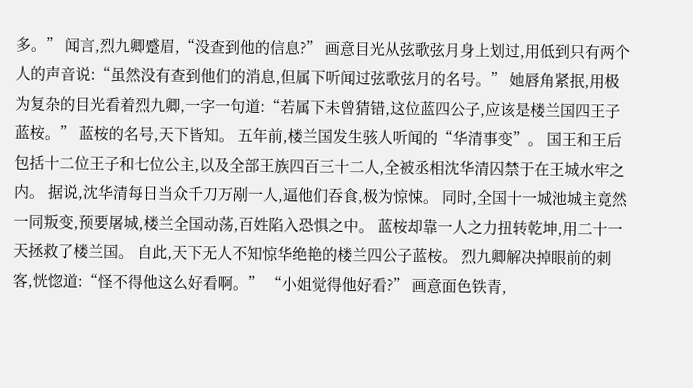多。” 闻言,烈九卿蹙眉,“没查到他的信息?” 画意目光从弦歌弦月身上划过,用低到只有两个人的声音说:“虽然没有查到他们的消息,但属下听闻过弦歌弦月的名号。” 她唇角紧抿,用极为复杂的目光看着烈九卿,一字一句道:“若属下未曾猜错,这位蓝四公子,应该是楼兰国四王子蓝桉。” 蓝桉的名号,天下皆知。 五年前,楼兰国发生骇人听闻的“华清事变”。 国王和王后包括十二位王子和七位公主,以及全部王族四百三十二人,全被丞相沈华清囚禁于在王城水牢之内。 据说,沈华清每日当众千刀万剐一人,逼他们吞食,极为惊悚。 同时,全国十一城池城主竟然一同叛变,预要屠城,楼兰全国动荡,百姓陷入恐惧之中。 蓝桉却靠一人之力扭转乾坤,用二十一天拯救了楼兰国。 自此,天下无人不知惊华绝艳的楼兰四公子蓝桉。 烈九卿解决掉眼前的刺客,恍惚道:“怪不得他这么好看啊。” “小姐觉得他好看?” 画意面色铁青,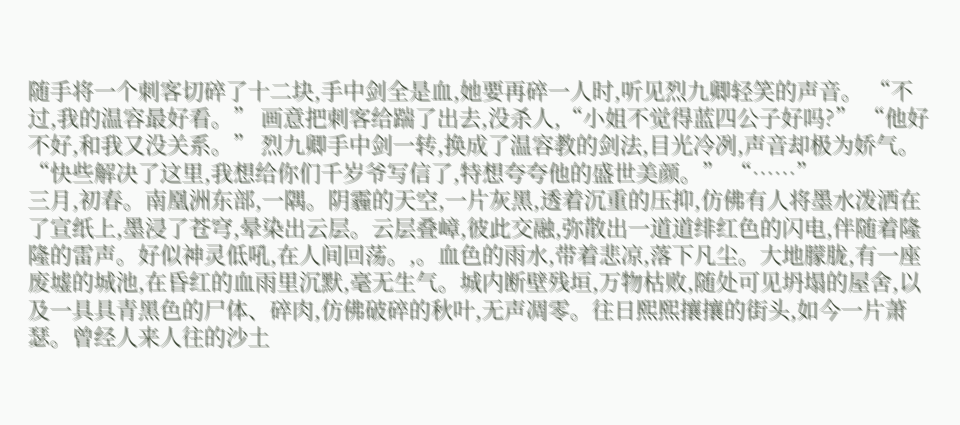随手将一个刺客切碎了十二块,手中剑全是血,她要再碎一人时,听见烈九卿轻笑的声音。 “不过,我的温容最好看。” 画意把刺客给踹了出去,没杀人,“小姐不觉得蓝四公子好吗?” “他好不好,和我又没关系。” 烈九卿手中剑一转,换成了温容教的剑法,目光冷冽,声音却极为娇气。 “快些解决了这里,我想给你们千岁爷写信了,特想夸夸他的盛世美颜。” “……”
三月,初春。南凰洲东部,一隅。阴霾的天空,一片灰黑,透着沉重的压抑,仿佛有人将墨水泼洒在了宣纸上,墨浸了苍穹,晕染出云层。云层叠嶂,彼此交融,弥散出一道道绯红色的闪电,伴随着隆隆的雷声。好似神灵低吼,在人间回荡。,。血色的雨水,带着悲凉,落下凡尘。大地朦胧,有一座废墟的城池,在昏红的血雨里沉默,毫无生气。城内断壁残垣,万物枯败,随处可见坍塌的屋舍,以及一具具青黑色的尸体、碎肉,仿佛破碎的秋叶,无声凋零。往日熙熙攘攘的街头,如今一片萧瑟。曾经人来人往的沙土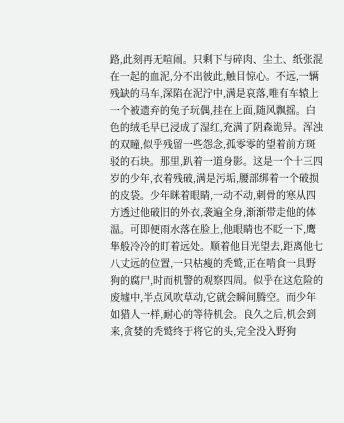路,此刻再无喧闹。只剩下与碎肉、尘土、纸张混在一起的血泥,分不出彼此,触目惊心。不远,一辆残缺的马车,深陷在泥泞中,满是哀落,唯有车辕上一个被遗弃的兔子玩偶,挂在上面,随风飘摇。白色的绒毛早已浸成了湿红,充满了阴森诡异。浑浊的双瞳,似乎残留一些怨念,孤零零的望着前方斑驳的石块。那里,趴着一道身影。这是一个十三四岁的少年,衣着残破,满是污垢,腰部绑着一个破损的皮袋。少年眯着眼睛,一动不动,刺骨的寒从四方透过他破旧的外衣,袭遍全身,渐渐带走他的体温。可即便雨水落在脸上,他眼睛也不眨一下,鹰隼般冷冷的盯着远处。顺着他目光望去,距离他七八丈远的位置,一只枯瘦的秃鹫,正在啃食一具野狗的腐尸,时而机警的观察四周。似乎在这危险的废墟中,半点风吹草动,它就会瞬间腾空。而少年如猎人一样,耐心的等待机会。良久之后,机会到来,贪婪的秃鹫终于将它的头,完全没入野狗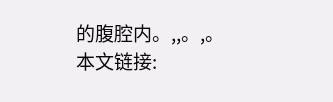的腹腔内。,,。,。
本文链接: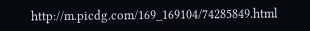http://m.picdg.com/169_169104/74285849.html